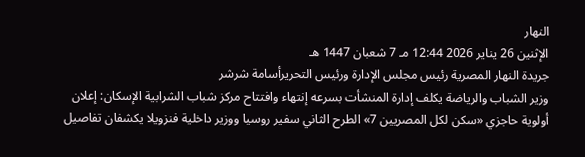النهار
الإثنين 26 يناير 2026 12:44 مـ 7 شعبان 1447 هـ
جريدة النهار المصرية رئيس مجلس الإدارة ورئيس التحريرأسامة شرشر
وزير الشباب والرياضة يكلف إدارة المنشأت بسرعه إنتهاء وافتتاح مركز شباب الشرابية الإسكان: إعلان أولوية حاجزي «سكن لكل المصريين 7» الطرح الثاني سفير روسيا ووزير داخلية فنزويلا يكشفان تفاصيل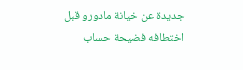جديدة عن خيانة مادورو قبل اختطافه فضيحة حساب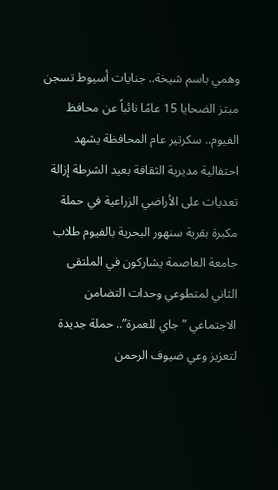وهمي باسم شيخة.. جنايات أسيوط تسجن مبتز الضحايا 15 عامًا نائباً عن محافظ الفيوم.. سكرتير عام المحافظة يشهد احتفالية مديرية الثقافة بعيد الشرطة إزالة تعديات على الأراضي الزراعية في حملة مكبرة بقرية سنهور البحرية بالفيوم طلاب جامعة العاصمة يشاركون في الملتقى الثاني لمتطوعي وحدات التضامن الاجتماعي ”جاي للعمرة”.. حملة جديدة لتعزيز وعي ضيوف الرحمن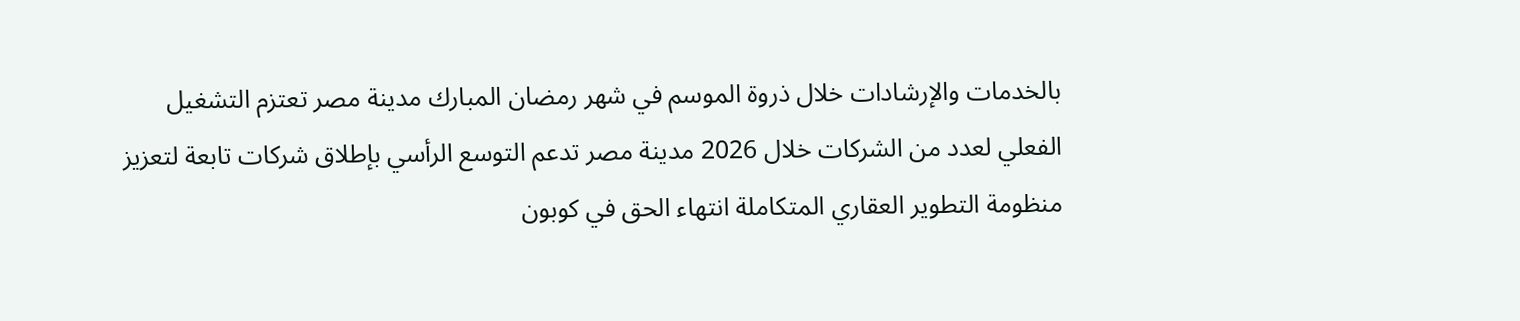بالخدمات والإرشادات خلال ذروة الموسم في شهر رمضان المبارك مدينة مصر تعتزم التشغيل الفعلي لعدد من الشركات خلال 2026 مدينة مصر تدعم التوسع الرأسي بإطلاق شركات تابعة لتعزيز منظومة التطوير العقاري المتكاملة انتهاء الحق في كوبون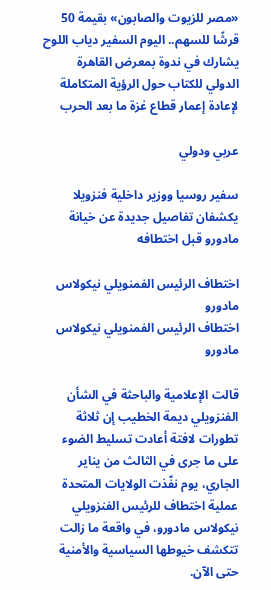«مصر للزيوت والصابون» بقيمة 50 قرشًا للسهم.. اليوم السفير دياب اللوح يشارك في ندوة بمعرض القاهرة الدولي للكتاب حول الرؤية المتكاملة لإعادة إعمار قطاع غزة ما بعد الحرب

عربي ودولي

سفير روسيا ووزير داخلية فنزويلا يكشفان تفاصيل جديدة عن خيانة مادورو قبل اختطافه

اختطاف الرئيس الفمنويلي نيكولاس مادورو
اختطاف الرئيس الفمنويلي نيكولاس مادورو

قالت الإعلامية والباحثة في الشأن الفنزويلي ديمة الخطيب إن ثلاثة تطورات لافتة أعادت تسليط الضوء على ما جرى في الثالث من يناير الجاري، يوم نفّذت الولايات المتحدة عملية اختطاف للرئيس الفنزويلي نيكولاس مادورو، في واقعة ما زالت تتكشف خيوطها السياسية والأمنية حتى الآن.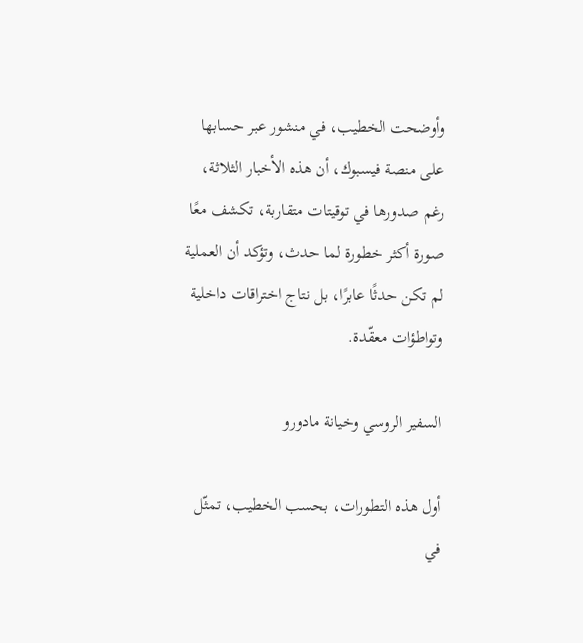وأوضحت الخطيب، في منشور عبر حسابها على منصة فيسبوك، أن هذه الأخبار الثلاثة، رغم صدورها في توقيتات متقاربة، تكشف معًا صورة أكثر خطورة لما حدث، وتؤكد أن العملية لم تكن حدثًا عابرًا، بل نتاج اختراقات داخلية وتواطؤات معقّدة.

السفير الروسي وخيانة مادورو

أول هذه التطورات، بحسب الخطيب، تمثّل في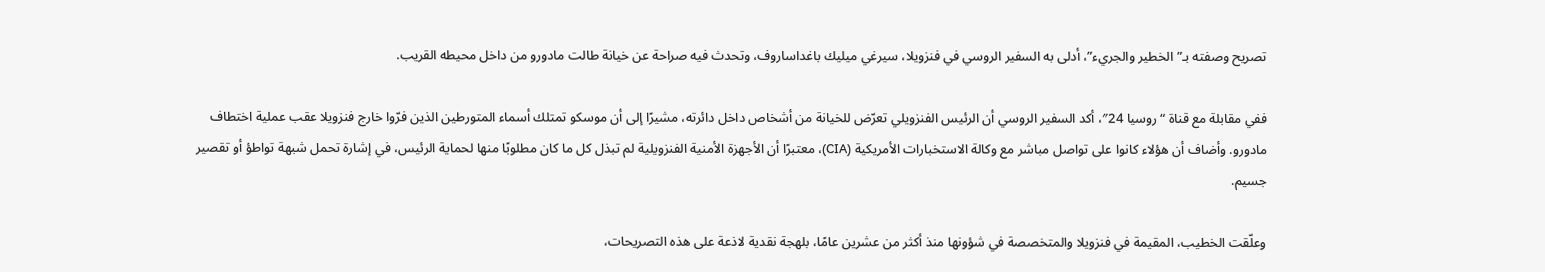تصريح وصفته بـ”الخطير والجريء”، أدلى به السفير الروسي في فنزويلا، سيرغي ميليك باغداساروف، وتحدث فيه صراحة عن خيانة طالت مادورو من داخل محيطه القريب.

ففي مقابلة مع قناة “روسيا 24″، أكد السفير الروسي أن الرئيس الفنزويلي تعرّض للخيانة من أشخاص داخل دائرته، مشيرًا إلى أن موسكو تمتلك أسماء المتورطين الذين فرّوا خارج فنزويلا عقب عملية اختطاف مادورو. وأضاف أن هؤلاء كانوا على تواصل مباشر مع وكالة الاستخبارات الأمريكية (CIA)، معتبرًا أن الأجهزة الأمنية الفنزويلية لم تبذل كل ما كان مطلوبًا منها لحماية الرئيس، في إشارة تحمل شبهة تواطؤ أو تقصير جسيم.

وعلّقت الخطيب، المقيمة في فنزويلا والمتخصصة في شؤونها منذ أكثر من عشرين عامًا، بلهجة نقدية لاذعة على هذه التصريحات،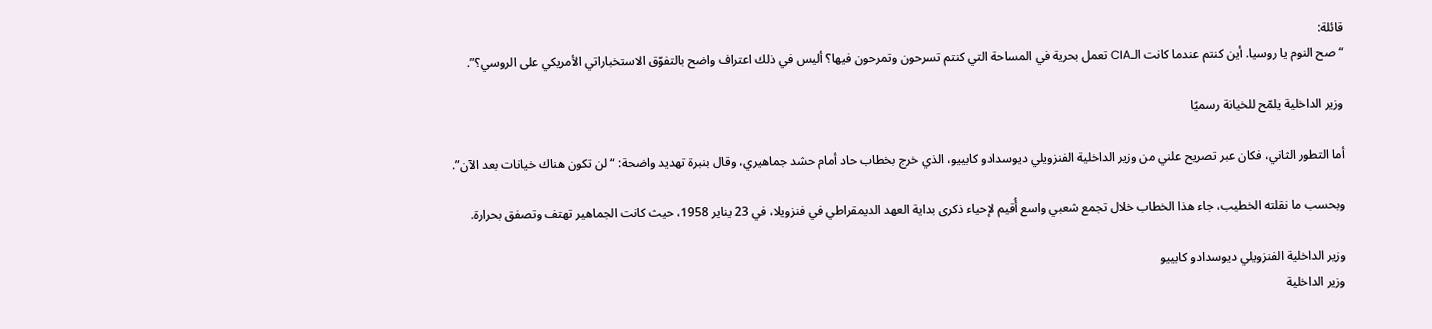قائلة:
“صح النوم يا روسيا. أين كنتم عندما كانت الـCIA تعمل بحرية في المساحة التي كنتم تسرحون وتمرحون فيها؟ أليس في ذلك اعتراف واضح بالتفوّق الاستخباراتي الأمريكي على الروسي؟”.

وزير الداخلية يلمّح للخيانة رسميًا

أما التطور الثاني، فكان عبر تصريح علني من وزير الداخلية الفنزويلي ديوسدادو كابييو، الذي خرج بخطاب حاد أمام حشد جماهيري، وقال بنبرة تهديد واضحة: “لن تكون هناك خيانات بعد الآن”.

وبحسب ما نقلته الخطيب، جاء هذا الخطاب خلال تجمع شعبي واسع أُقيم لإحياء ذكرى بداية العهد الديمقراطي في فنزويلا، في 23 يناير 1958، حيث كانت الجماهير تهتف وتصفق بحرارة.

وزير الداخلية الفنزويلي ديوسدادو كابييو
وزير الداخلية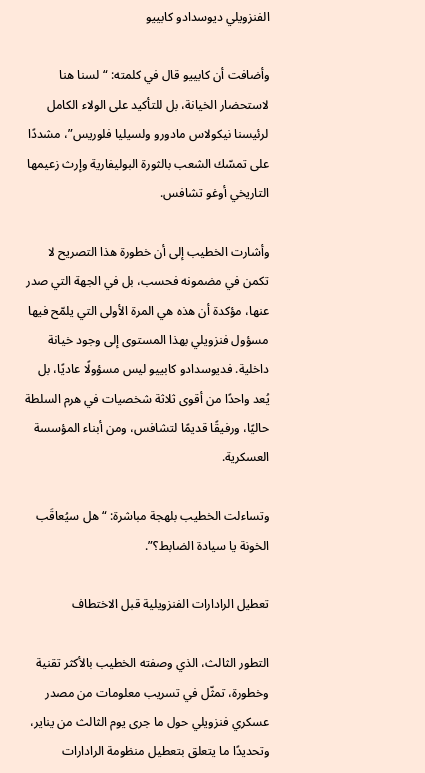الفنزويلي ديوسدادو كابييو

وأضافت أن كابييو قال في كلمته: “لسنا هنا لاستحضار الخيانة، بل للتأكيد على الولاء الكامل لرئيسنا نيكولاس مادورو ولسيليا فلوريس”، مشددًا على تمسّك الشعب بالثورة البوليفارية وإرث زعيمها التاريخي أوغو تشافس.

وأشارت الخطيب إلى أن خطورة هذا التصريح لا تكمن في مضمونه فحسب، بل في الجهة التي صدر عنها، مؤكدة أن هذه هي المرة الأولى التي يلمّح فيها مسؤول فنزويلي بهذا المستوى إلى وجود خيانة داخلية. فديوسدادو كابييو ليس مسؤولًا عاديًا، بل يُعد واحدًا من أقوى ثلاثة شخصيات في هرم السلطة حاليًا، ورفيقًا قديمًا لتشافس، ومن أبناء المؤسسة العسكرية.

وتساءلت الخطيب بلهجة مباشرة: “هل سيُعاقَب الخونة يا سيادة الضابط؟”.

تعطيل الرادارات الفنزويلية قبل الاختطاف

التطور الثالث، الذي وصفته الخطيب بالأكثر تقنية وخطورة، تمثّل في تسريب معلومات من مصدر عسكري فنزويلي حول ما جرى يوم الثالث من يناير، وتحديدًا ما يتعلق بتعطيل منظومة الرادارات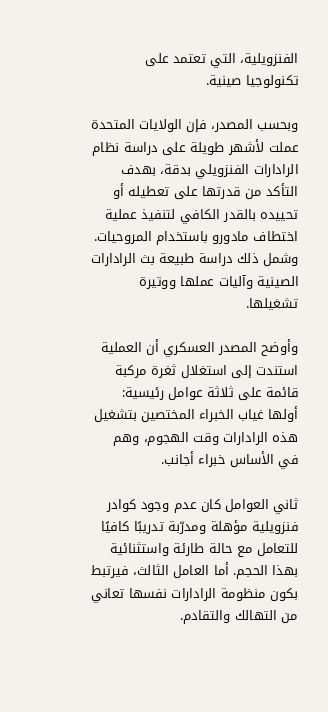الفنزويلية، التي تعتمد على تكنولوجيا صينية.

وبحسب المصدر، فإن الولايات المتحدة عملت لأشهر طويلة على دراسة نظام الرادارات الفنزويلي بدقة، بهدف التأكد من قدرتها على تعطيله أو تحييده بالقدر الكافي لتنفيذ عملية اختطاف مادورو باستخدام المروحيات. وشمل ذلك دراسة طبيعة بث الرادارات الصينية وآليات عملها ووتيرة تشغيلها.

وأوضح المصدر العسكري أن العملية استندت إلى استغلال ثغرة مركبة قائمة على ثلاثة عوامل رئيسية: أولها غياب الخبراء المختصين بتشغيل هذه الرادارات وقت الهجوم، وهم في الأساس خبراء أجانب.

ثاني العوامل كان عدم وجود كوادر فنزويلية مؤهلة ومدرّبة تدريبًا كافيًا للتعامل مع حالة طارئة واستثنائية بهذا الحجم. أما العامل الثالث، فيرتبط بكون منظومة الرادارات نفسها تعاني من التهالك والتقادم.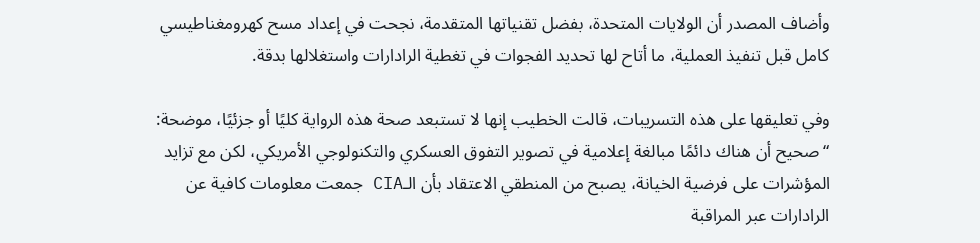وأضاف المصدر أن الولايات المتحدة، بفضل تقنياتها المتقدمة، نجحت في إعداد مسح كهرومغناطيسي كامل قبل تنفيذ العملية، ما أتاح لها تحديد الفجوات في تغطية الرادارات واستغلالها بدقة.

وفي تعليقها على هذه التسريبات، قالت الخطيب إنها لا تستبعد صحة هذه الرواية كليًا أو جزئيًا، موضحة: “صحيح أن هناك دائمًا مبالغة إعلامية في تصوير التفوق العسكري والتكنولوجي الأمريكي، لكن مع تزايد المؤشرات على فرضية الخيانة، يصبح من المنطقي الاعتقاد بأن الـCIA جمعت معلومات كافية عن الرادارات عبر المراقبة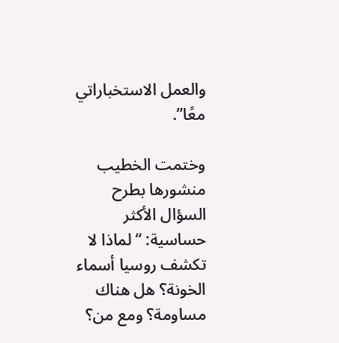والعمل الاستخباراتي معًا”.

وختمت الخطيب منشورها بطرح السؤال الأكثر حساسية: “لماذا لا تكشف روسيا أسماء الخونة؟ هل هناك مساومة؟ ومع من؟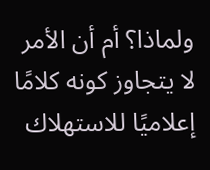ولماذا؟ أم أن الأمر لا يتجاوز كونه كلامًا إعلاميًا للاستهلاك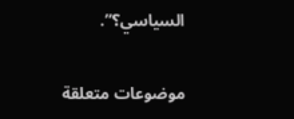السياسي؟”.

موضوعات متعلقة